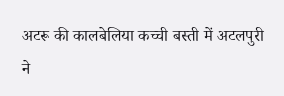अटरू की कालबेलिया कच्ची बस्ती में अटलपुरी ने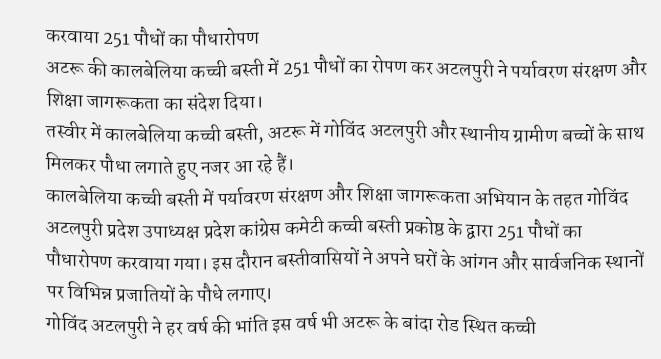करवाया 251 पौधों का पौधारोपण
अटरू की कालबेलिया कच्ची बस्ती में 251 पौधों का रोपण कर अटलपुरी ने पर्यावरण संरक्षण और शिक्षा जागरूकता का संदेश दिया।
तस्वीर में कालबेलिया कच्ची बस्ती, अटरू में गोविंद अटलपुरी और स्थानीय ग्रामीण बच्चों के साथ मिलकर पौधा लगाते हुए नजर आ रहे हैं।
कालबेलिया कच्ची बस्ती में पर्यावरण संरक्षण और शिक्षा जागरूकता अभियान के तहत गोविंद अटलपुरी प्रदेश उपाध्यक्ष प्रदेश कांग्रेस कमेटी कच्ची बस्ती प्रकोष्ठ के द्वारा 251 पौधों का पौधारोपण करवाया गया। इस दौरान बस्तीवासियों ने अपने घरों के आंगन और सार्वजनिक स्थानों पर विभिन्न प्रजातियों के पौधे लगाए।
गोविंद अटलपुरी ने हर वर्ष की भांति इस वर्ष भी अटरू के बांदा रोड स्थित कच्ची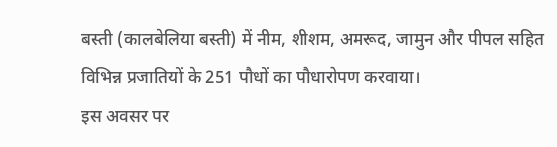बस्ती (कालबेलिया बस्ती) में नीम, शीशम, अमरूद, जामुन और पीपल सहित विभिन्न प्रजातियों के 251 पौधों का पौधारोपण करवाया।
इस अवसर पर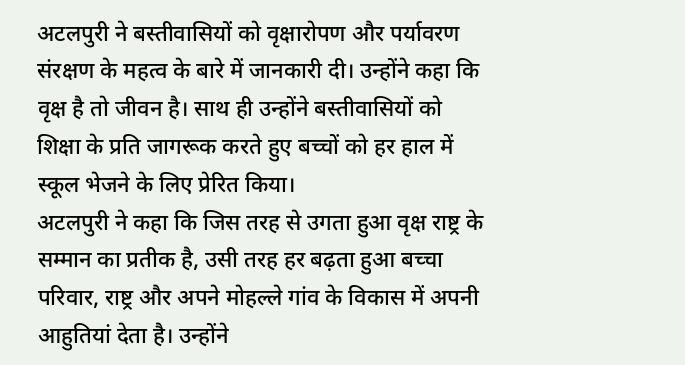अटलपुरी ने बस्तीवासियों को वृक्षारोपण और पर्यावरण संरक्षण के महत्व के बारे में जानकारी दी। उन्होंने कहा कि वृक्ष है तो जीवन है। साथ ही उन्होंने बस्तीवासियों को शिक्षा के प्रति जागरूक करते हुए बच्चों को हर हाल में स्कूल भेजने के लिए प्रेरित किया।
अटलपुरी ने कहा कि जिस तरह से उगता हुआ वृक्ष राष्ट्र के सम्मान का प्रतीक है, उसी तरह हर बढ़ता हुआ बच्चा परिवार, राष्ट्र और अपने मोहल्ले गांव के विकास में अपनी आहुतियां देता है। उन्होंने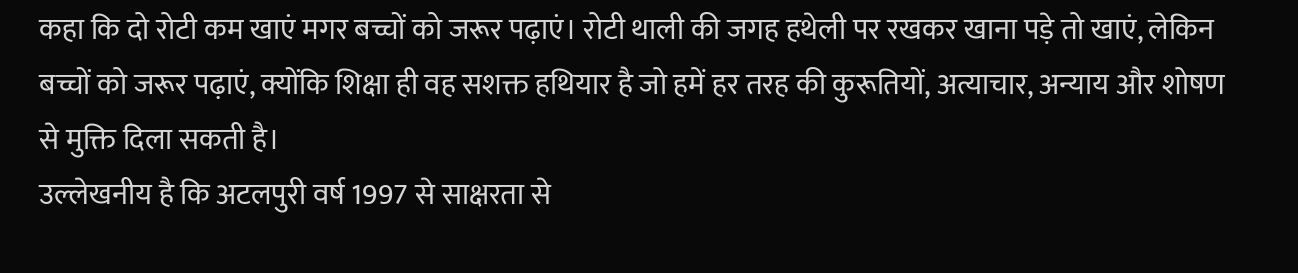कहा कि दो रोटी कम खाएं मगर बच्चों को जरूर पढ़ाएं। रोटी थाली की जगह हथेली पर रखकर खाना पड़े तो खाएं, लेकिन बच्चों को जरूर पढ़ाएं, क्योंकि शिक्षा ही वह सशक्त हथियार है जो हमें हर तरह की कुरूतियों, अत्याचार, अन्याय और शोषण से मुक्ति दिला सकती है।
उल्लेखनीय है कि अटलपुरी वर्ष 1997 से साक्षरता से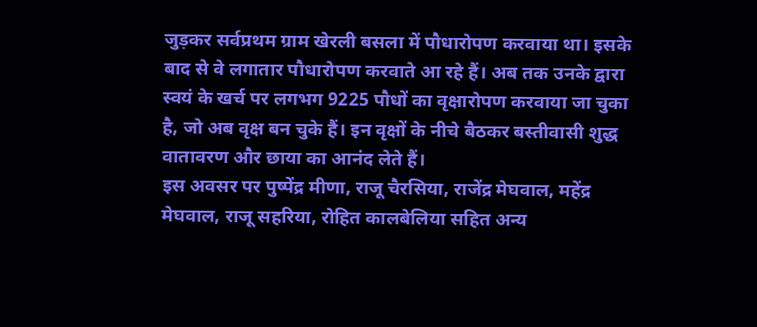जुड़कर सर्वप्रथम ग्राम खेरली बसला में पौधारोपण करवाया था। इसके बाद से वे लगातार पौधारोपण करवाते आ रहे हैं। अब तक उनके द्वारा स्वयं के खर्च पर लगभग 9225 पौधों का वृक्षारोपण करवाया जा चुका है, जो अब वृक्ष बन चुके हैं। इन वृक्षों के नीचे बैठकर बस्तीवासी शुद्ध वातावरण और छाया का आनंद लेते हैं।
इस अवसर पर पुष्पेंद्र मीणा, राजू चैरसिया, राजेंद्र मेघवाल, महेंद्र मेघवाल, राजू सहरिया, रोहित कालबेलिया सहित अन्य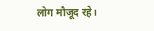लोग मौजूद रहे।